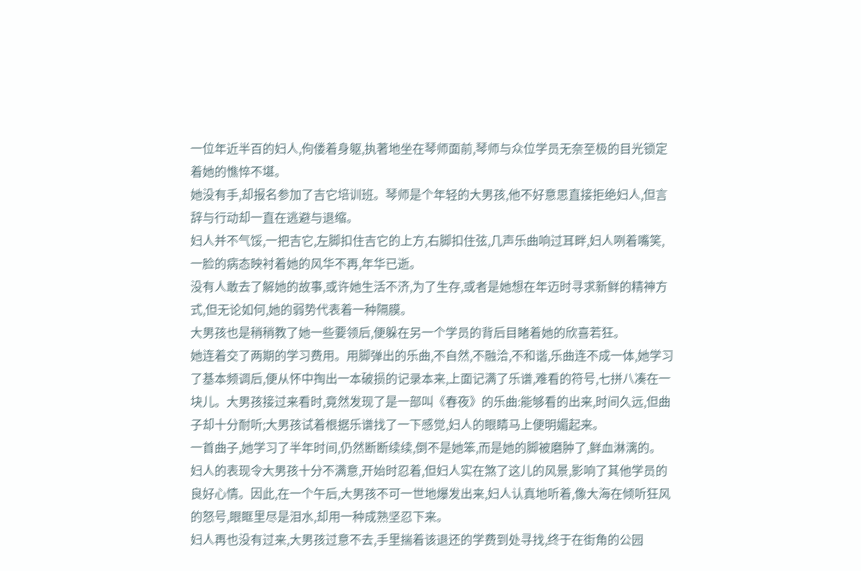一位年近半百的妇人,佝偻着身躯,执著地坐在琴师面前,琴师与众位学员无奈至极的目光锁定着她的憔悴不堪。
她没有手,却报名参加了吉它培训班。琴师是个年轻的大男孩,他不好意思直接拒绝妇人,但言辞与行动却一直在逃避与退缩。
妇人并不气馁,一把吉它,左脚扣住吉它的上方,右脚扣住弦,几声乐曲响过耳畔,妇人咧着嘴笑,一脸的病态映衬着她的风华不再,年华已逝。
没有人敢去了解她的故事,或许她生活不济,为了生存,或者是她想在年迈时寻求新鲜的精神方式,但无论如何,她的弱势代表着一种隔膜。
大男孩也是稍稍教了她一些要领后,便躲在另一个学员的背后目睹着她的欣喜若狂。
她连着交了两期的学习费用。用脚弹出的乐曲,不自然,不融洽,不和谐,乐曲连不成一体,她学习了基本频调后,便从怀中掏出一本破损的记录本来,上面记满了乐谱,难看的符号,七拼八凑在一块儿。大男孩接过来看时,竟然发现了是一部叫《春夜》的乐曲:能够看的出来,时间久远,但曲子却十分耐听;大男孩试着根据乐谱找了一下感觉,妇人的眼睛马上便明媚起来。
一首曲子,她学习了半年时间,仍然断断续续,倒不是她笨,而是她的脚被磨肿了,鲜血淋漓的。
妇人的表现令大男孩十分不满意,开始时忍着,但妇人实在煞了这儿的风景,影响了其他学员的良好心情。因此,在一个午后,大男孩不可一世地爆发出来,妇人认真地听着,像大海在倾听狂风的怒号,眼眶里尽是泪水,却用一种成熟坚忍下来。
妇人再也没有过来,大男孩过意不去,手里揣着该退还的学费到处寻找,终于在街角的公园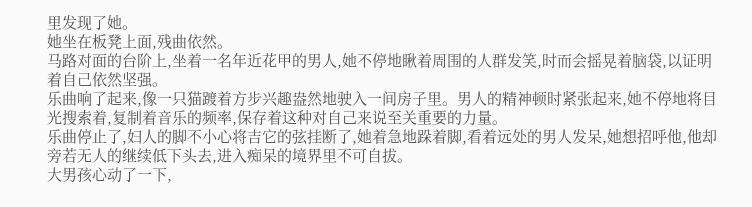里发现了她。
她坐在板凳上面,残曲依然。
马路对面的台阶上,坐着一名年近花甲的男人,她不停地瞅着周围的人群发笑,时而会摇晃着脑袋,以证明着自己依然坚强。
乐曲响了起来,像一只猫踱着方步兴趣盎然地驶入一间房子里。男人的精神顿时紧张起来,她不停地将目光搜索着,复制着音乐的频率,保存着这种对自己来说至关重要的力量。
乐曲停止了,妇人的脚不小心将吉它的弦挂断了,她着急地跺着脚,看着远处的男人发呆,她想招呼他,他却旁若无人的继续低下头去,进入痴呆的境界里不可自拔。
大男孩心动了一下,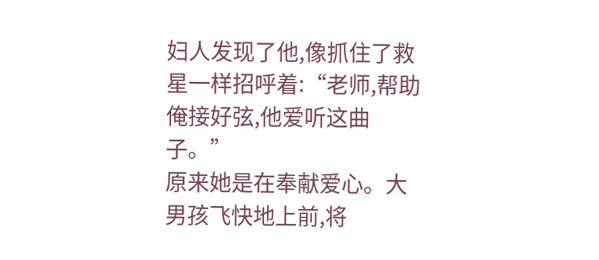妇人发现了他,像抓住了救星一样招呼着:“老师,帮助俺接好弦,他爱听这曲子。”
原来她是在奉献爱心。大男孩飞快地上前,将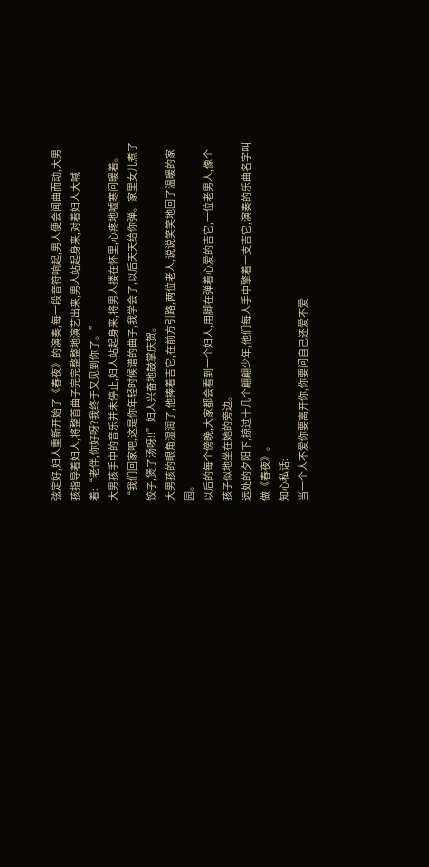弦定好,妇人重新开始了《春夜》的演奏,每一段音符响起,男人便会闻曲而动,大男孩指导着妇人,将整首曲子完完整整地演艺出来,男人站起身来,对着妇人大喊着:“老伴,你好呀?我终于又见到你了。”
大男孩手中的音乐并未停止,妇人站起身来,将男人搂在怀里,心疼地嘘寒问暖着。
“我们回家吧,这是你年轻时候谱的曲子,我学会了,以后天天给你弹。家里女儿煮了饺子,煲了汤呀!!”妇人兴奋地鼓掌庆贺。
大男孩的眼角湿润了,他捧着吉它,在前方引路,两位老人,说说笑笑地回了温暖的家园。
以后的每个傍晚,大家都会看到一个妇人,用脚在弹着心爱的吉它,一位老男人,像个孩子似地坐在她的旁边。
远处的夕阳下,掠过十几个翩翩少年,他们每人手中擎着一支吉它,演奏的乐曲名字叫做《春夜》。
知心私话:
当一个人不爱你要离开你,你要问自己还爱不爱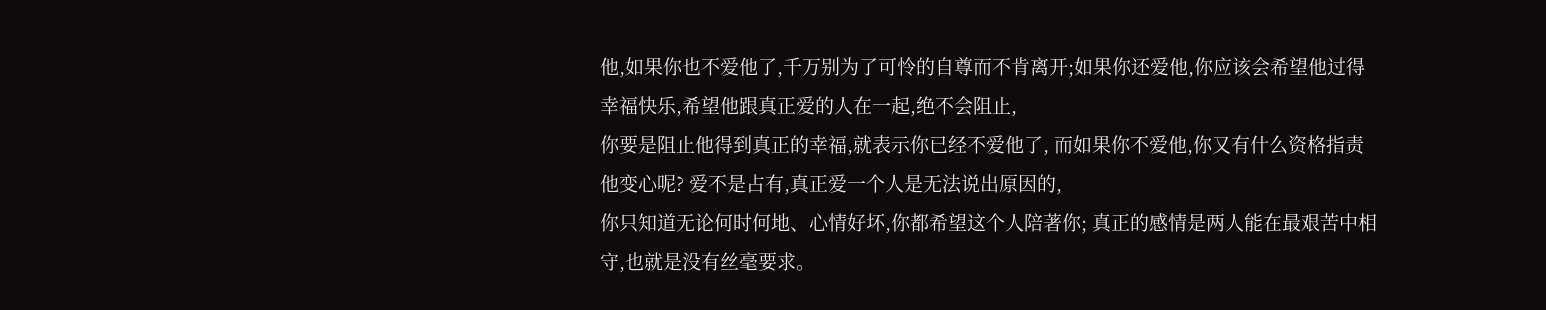他,如果你也不爱他了,千万别为了可怜的自尊而不肯离开;如果你还爱他,你应该会希望他过得幸福快乐,希望他跟真正爱的人在一起,绝不会阻止,
你要是阻止他得到真正的幸福,就表示你已经不爱他了, 而如果你不爱他,你又有什么资格指责他变心呢? 爱不是占有,真正爱一个人是无法说出原因的,
你只知道无论何时何地、心情好坏,你都希望这个人陪著你; 真正的感情是两人能在最艰苦中相守,也就是没有丝毫要求。